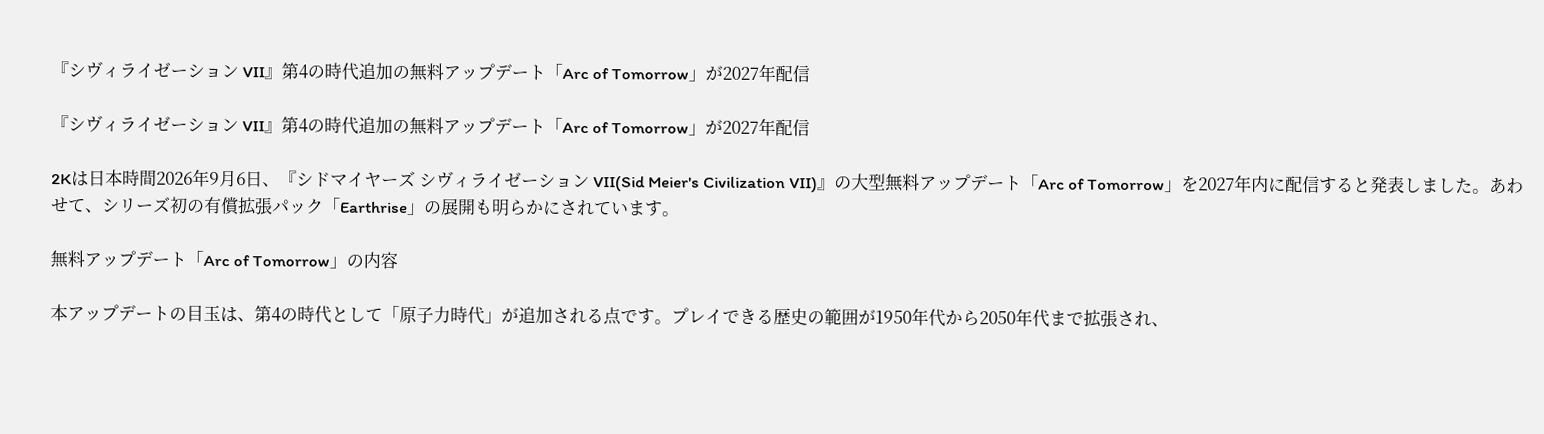『シヴィライゼーション VII』第4の時代追加の無料アップデート「Arc of Tomorrow」が2027年配信

『シヴィライゼーション VII』第4の時代追加の無料アップデート「Arc of Tomorrow」が2027年配信

2Kは日本時間2026年9月6日、『シドマイヤーズ シヴィライゼーション VII(Sid Meier's Civilization VII)』の大型無料アップデート「Arc of Tomorrow」を2027年内に配信すると発表しました。あわせて、シリーズ初の有償拡張パック「Earthrise」の展開も明らかにされています。

無料アップデート「Arc of Tomorrow」の内容

本アップデートの目玉は、第4の時代として「原子力時代」が追加される点です。プレイできる歴史の範囲が1950年代から2050年代まで拡張され、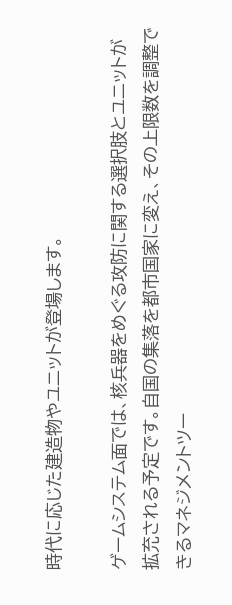時代に応じた建造物やユニットが登場します。

ゲームシステム面では、核兵器をめぐる攻防に関する選択肢とユニットが拡充される予定です。自国の集落を都市国家に変え、その上限数を調整できるマネジメントツー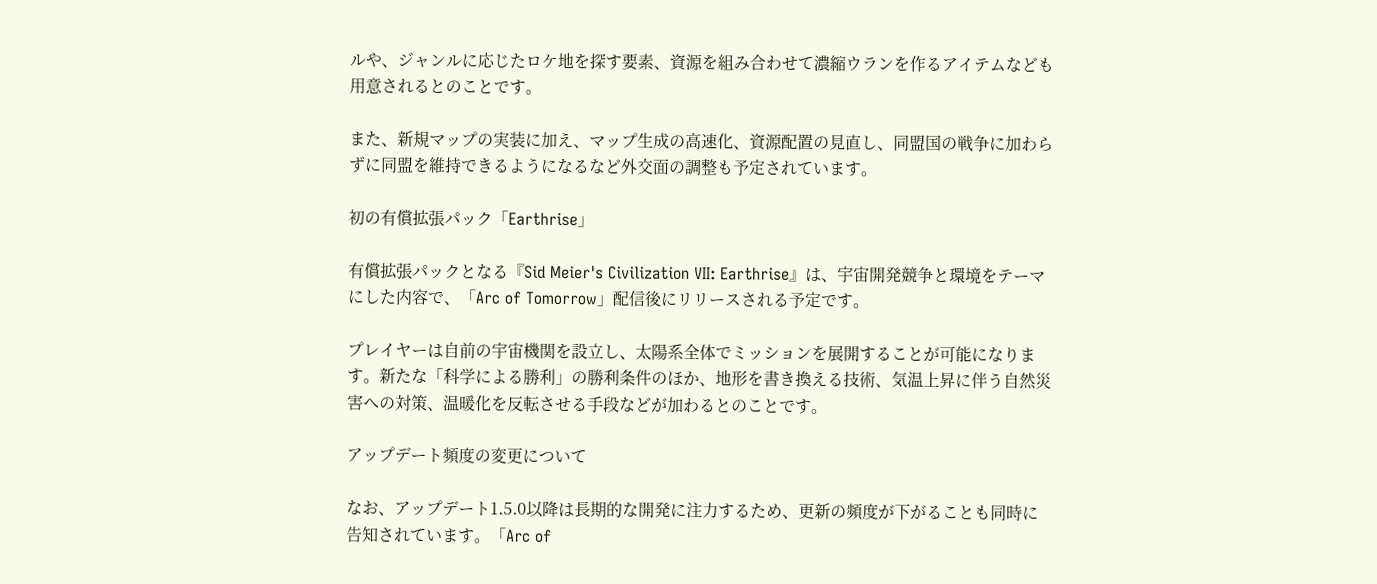ルや、ジャンルに応じたロケ地を探す要素、資源を組み合わせて濃縮ウランを作るアイテムなども用意されるとのことです。

また、新規マップの実装に加え、マップ生成の高速化、資源配置の見直し、同盟国の戦争に加わらずに同盟を維持できるようになるなど外交面の調整も予定されています。

初の有償拡張パック「Earthrise」

有償拡張パックとなる『Sid Meier's Civilization VII: Earthrise』は、宇宙開発競争と環境をテーマにした内容で、「Arc of Tomorrow」配信後にリリースされる予定です。

プレイヤーは自前の宇宙機関を設立し、太陽系全体でミッションを展開することが可能になります。新たな「科学による勝利」の勝利条件のほか、地形を書き換える技術、気温上昇に伴う自然災害への対策、温暖化を反転させる手段などが加わるとのことです。

アップデート頻度の変更について

なお、アップデート1.5.0以降は長期的な開発に注力するため、更新の頻度が下がることも同時に告知されています。「Arc of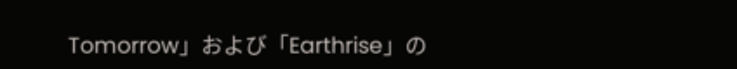Tomorrow」および「Earthrise」の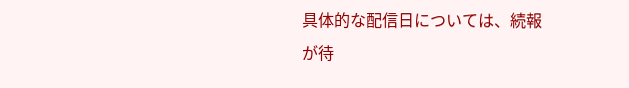具体的な配信日については、続報が待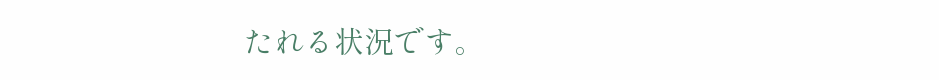たれる状況です。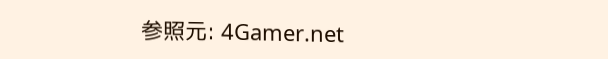参照元: 4Gamer.net